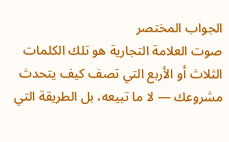الجواب المختصر
صوت العلامة التجارية هو تلك الكلمات الثلاث أو الأربع التي تصف كيف يتحدث مشروعك — لا ما تبيعه، بل الطريقة التي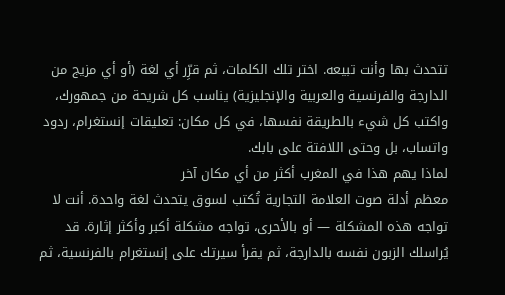تتحدث بها وأنت تبيعه. اختر تلك الكلمات، ثم قرِّر أي لغة (أو أي مزيج من الدارجة والفرنسية والعربية والإنجليزية) يناسب كل شريحة من جمهورك، واكتب كل شيء بالطريقة نفسها، في كل مكان: تعليقات إنستغرام، ردود واتساب، بل وحتى اللافتة على بابك.
لماذا يهم هذا في المغرب أكثر من أي مكان آخر
معظم أدلة صوت العلامة التجارية تُكتب لسوق يتحدث لغة واحدة. أنت لا تواجه هذه المشكلة — أو بالأحرى، تواجه مشكلة أكبر وأكثر إثارة. قد يُراسلك الزبون نفسه بالدارجة، ثم يقرأ سيرتك على إنستغرام بالفرنسية، ثم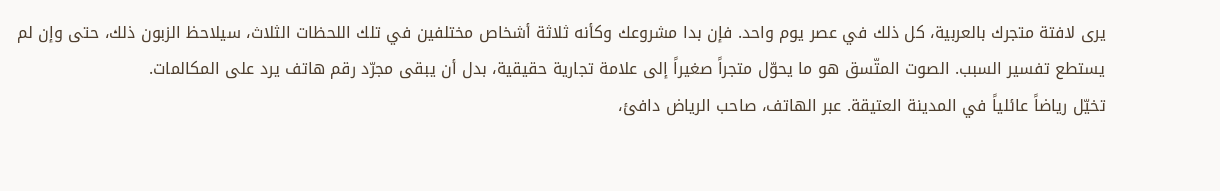يرى لافتة متجرك بالعربية، كل ذلك في عصر يوم واحد. فإن بدا مشروعك وكأنه ثلاثة أشخاص مختلفين في تلك اللحظات الثلاث، سيلاحظ الزبون ذلك، حتى وإن لم يستطع تفسير السبب. الصوت المتّسق هو ما يحوّل متجراً صغيراً إلى علامة تجارية حقيقية، بدل أن يبقى مجرّد رقم هاتف يرد على المكالمات.
تخيّل رياضاً عائلياً في المدينة العتيقة. عبر الهاتف، صاحب الرياض دافئ،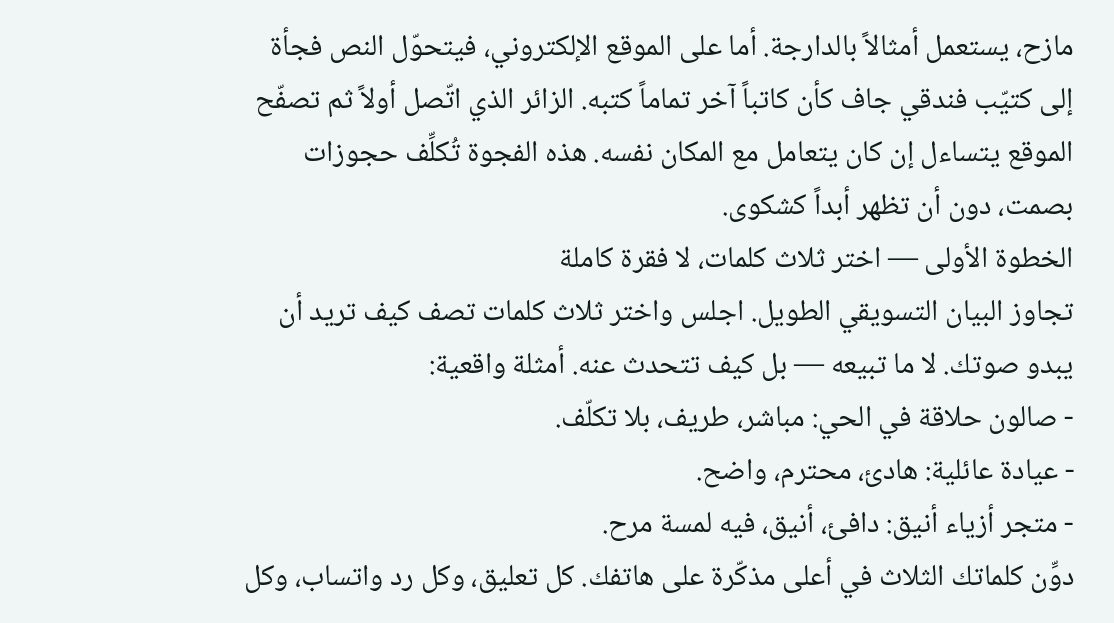مازح، يستعمل أمثالاً بالدارجة. أما على الموقع الإلكتروني، فيتحوّل النص فجأة إلى كتيّب فندقي جاف كأن كاتباً آخر تماماً كتبه. الزائر الذي اتّصل أولاً ثم تصفّح الموقع يتساءل إن كان يتعامل مع المكان نفسه. هذه الفجوة تُكلِّف حجوزات بصمت، دون أن تظهر أبداً كشكوى.
الخطوة الأولى — اختر ثلاث كلمات، لا فقرة كاملة
تجاوز البيان التسويقي الطويل. اجلس واختر ثلاث كلمات تصف كيف تريد أن يبدو صوتك. لا ما تبيعه — بل كيف تتحدث عنه. أمثلة واقعية:
- صالون حلاقة في الحي: مباشر، طريف، بلا تكلّف.
- عيادة عائلية: هادئ، محترم، واضح.
- متجر أزياء أنيق: دافئ، أنيق، فيه لمسة مرح.
دوِّن كلماتك الثلاث في أعلى مذكّرة على هاتفك. كل تعليق، وكل رد واتساب، وكل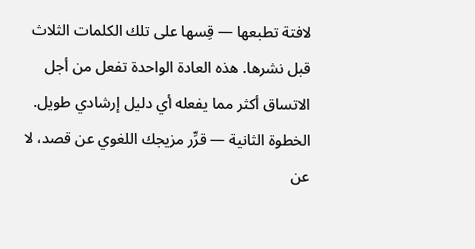لافتة تطبعها — قِسها على تلك الكلمات الثلاث قبل نشرها. هذه العادة الواحدة تفعل من أجل الاتساق أكثر مما يفعله أي دليل إرشادي طويل.
الخطوة الثانية — قرِّر مزيجك اللغوي عن قصد، لا عن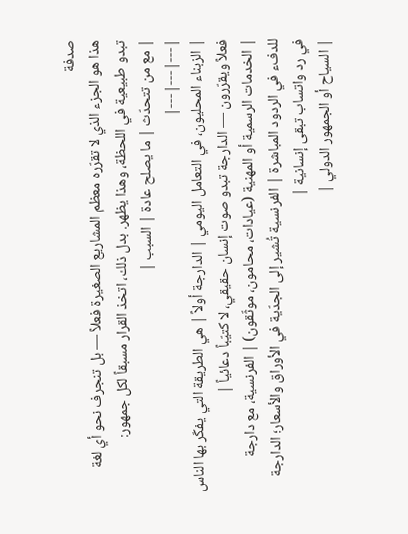صدفة
هذا هو الجزء الذي لا تقرّره معظم المشاريع الصغيرة فعلاً — بل تنجرف نحو أي لغة تبدو طبيعية في اللحظة، وهذا يظهر. بدل ذلك، اتخذ القرار مسبقاً لكل جمهور:
| مع من تتحدّث | ما يصلح عادة | السبب |
|---|---|---|
| الزبناء المحليون، في التعامل اليومي | الدارجة أولاً | هي الطريقة التي يفكّر بها الناس فعلاً ويقرّرون — الدارجة تبدو صوت إنسان حقيقي، لا كتيّباً دعائياً |
| الخدمات الرسمية أو المهنية (عيادات، محامون، موثّقون) | الفرنسية، مع دارجة للدفء في الردود المباشرة | الفرنسية تُشير إلى الجدّية في الأوراق والأسعار؛ الدارجة في رد واتساب تبقى إنسانية |
| السياح أو الجمهور الدولي |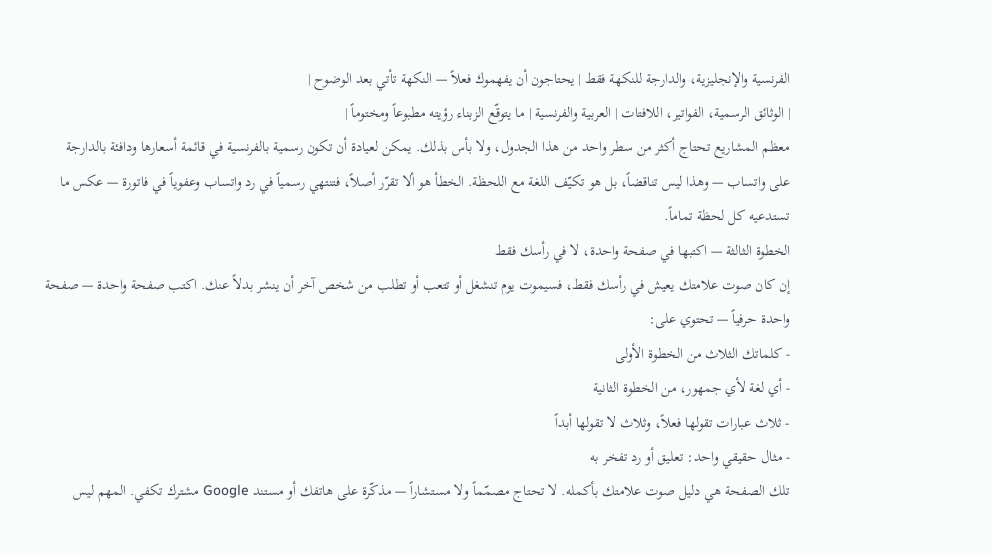الفرنسية والإنجليزية، والدارجة للنكهة فقط | يحتاجون أن يفهموك فعلاً — النكهة تأتي بعد الوضوح |
| الوثائق الرسمية، الفواتير، اللافتات | العربية والفرنسية | ما يتوقّع الزبناء رؤيته مطبوعاً ومختوماً |
معظم المشاريع تحتاج أكثر من سطر واحد من هذا الجدول، ولا بأس بذلك. يمكن لعيادة أن تكون رسمية بالفرنسية في قائمة أسعارها ودافئة بالدارجة على واتساب — وهذا ليس تناقضاً، بل هو تكيّف اللغة مع اللحظة. الخطأ هو ألا تقرّر أصلاً، فتنتهي رسمياً في رد واتساب وعفوياً في فاتورة — عكس ما تستدعيه كل لحظة تماماً.
الخطوة الثالثة — اكتبها في صفحة واحدة، لا في رأسك فقط
إن كان صوت علامتك يعيش في رأسك فقط، فسيموت يوم تنشغل أو تتعب أو تطلب من شخص آخر أن ينشر بدلاً عنك. اكتب صفحة واحدة — صفحة واحدة حرفياً — تحتوي على:
- كلماتك الثلاث من الخطوة الأولى
- أي لغة لأي جمهور، من الخطوة الثانية
- ثلاث عبارات تقولها فعلاً، وثلاث لا تقولها أبداً
- مثال حقيقي واحد: تعليق أو رد تفخر به
تلك الصفحة هي دليل صوت علامتك بأكمله. لا تحتاج مصمّماً ولا مستشاراً — مذكّرة على هاتفك أو مستند Google مشترك تكفي. المهم ليس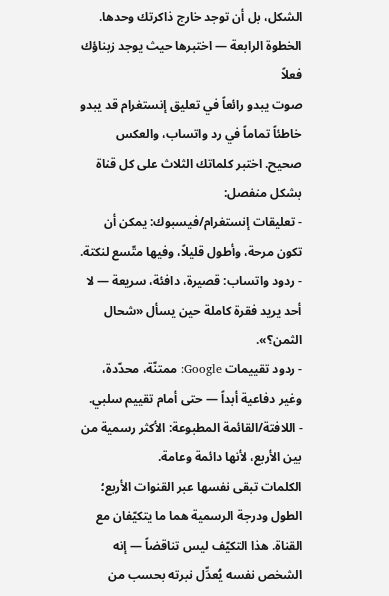الشكل، بل أن توجد خارج ذاكرتك وحدها.
الخطوة الرابعة — اختبرها حيث يوجد زبناؤك فعلاً
صوت يبدو رائعاً في تعليق إنستغرام قد يبدو خاطئاً تماماً في رد واتساب، والعكس صحيح. اختبر كلماتك الثلاث على كل قناة بشكل منفصل:
- تعليقات إنستغرام/فيسبوك: يمكن أن تكون مرحة، وأطول قليلاً، وفيها متّسع لنكتة.
- ردود واتساب: قصيرة، دافئة، سريعة — لا أحد يريد فقرة كاملة حين يسأل «شحال الثمن؟».
- ردود تقييمات Google: ممتنّة، محدّدة، وغير دفاعية أبداً — حتى أمام تقييم سلبي.
- اللافتة/القائمة المطبوعة: الأكثر رسمية من بين الأربع، لأنها دائمة وعامة.
الكلمات تبقى نفسها عبر القنوات الأربع؛ الطول ودرجة الرسمية هما ما يتكيّفان مع القناة. هذا التكيّف ليس تناقضاً — إنه الشخص نفسه يُعدِّل نبرته بحسب من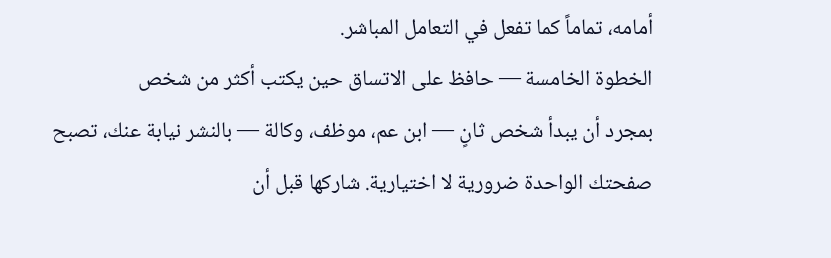أمامه، تماماً كما تفعل في التعامل المباشر.
الخطوة الخامسة — حافظ على الاتساق حين يكتب أكثر من شخص
بمجرد أن يبدأ شخص ثانٍ — ابن عم، موظف، وكالة — بالنشر نيابة عنك، تصبح صفحتك الواحدة ضرورية لا اختيارية. شاركها قبل أن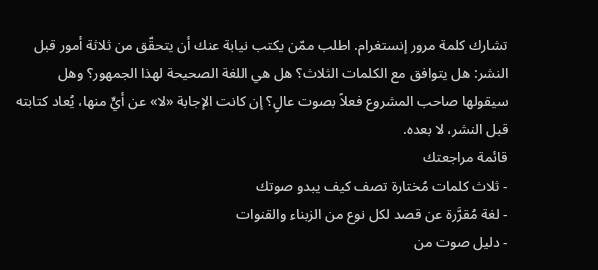تشارك كلمة مرور إنستغرام. اطلب ممّن يكتب نيابة عنك أن يتحقّق من ثلاثة أمور قبل النشر: هل يتوافق مع الكلمات الثلاث؟ هل هي اللغة الصحيحة لهذا الجمهور؟ وهل سيقولها صاحب المشروع فعلاً بصوت عالٍ؟ إن كانت الإجابة «لا» عن أيٍّ منها، يُعاد كتابته قبل النشر، لا بعده.
قائمة مراجعتك
- ثلاث كلمات مُختارة تصف كيف يبدو صوتك
- لغة مُقرَّرة عن قصد لكل نوع من الزبناء والقنوات
- دليل صوت من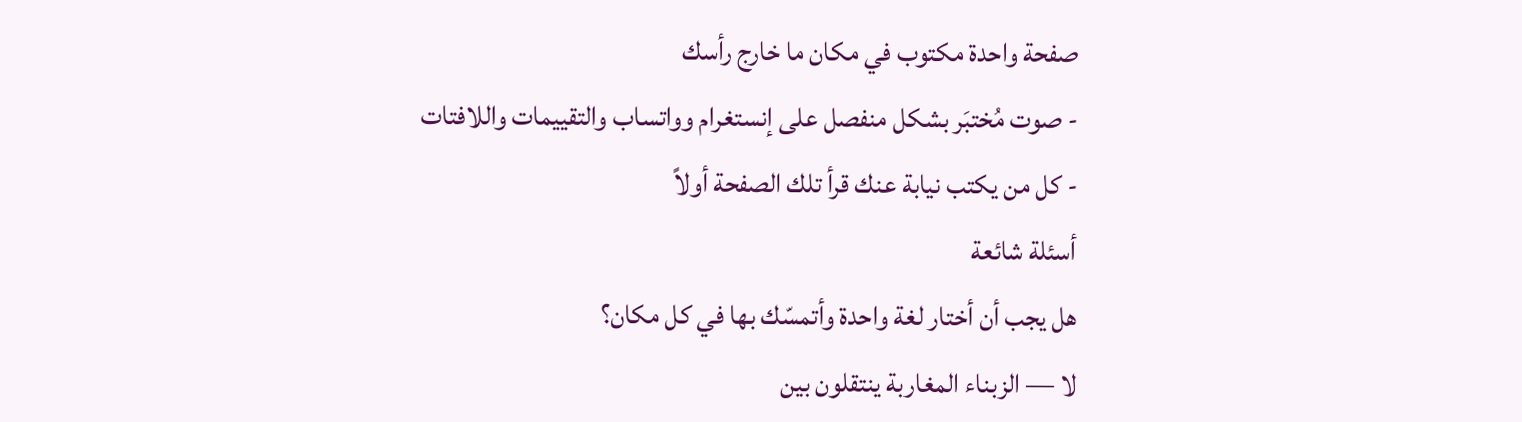صفحة واحدة مكتوب في مكان ما خارج رأسك
- صوت مُختبَر بشكل منفصل على إنستغرام وواتساب والتقييمات واللافتات
- كل من يكتب نيابة عنك قرأ تلك الصفحة أولاً
أسئلة شائعة
هل يجب أن أختار لغة واحدة وأتمسّك بها في كل مكان؟
لا — الزبناء المغاربة ينتقلون بين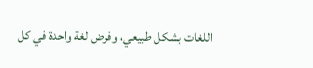اللغات بشكل طبيعي، وفرض لغة واحدة في كل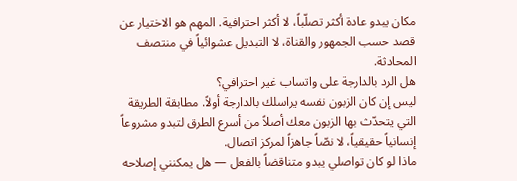مكان يبدو عادة أكثر تصلّباً، لا أكثر احترافية. المهم هو الاختيار عن قصد حسب الجمهور والقناة، لا التبديل عشوائياً في منتصف المحادثة.
هل الرد بالدارجة على واتساب غير احترافي؟
ليس إن كان الزبون نفسه يراسلك بالدارجة أولاً. مطابقة الطريقة التي يتحدّث بها الزبون معك أصلاً من أسرع الطرق لتبدو مشروعاً إنسانياً حقيقياً، لا نصّاً جاهزاً لمركز اتصال.
ماذا لو كان تواصلي يبدو متناقضاً بالفعل — هل يمكنني إصلاحه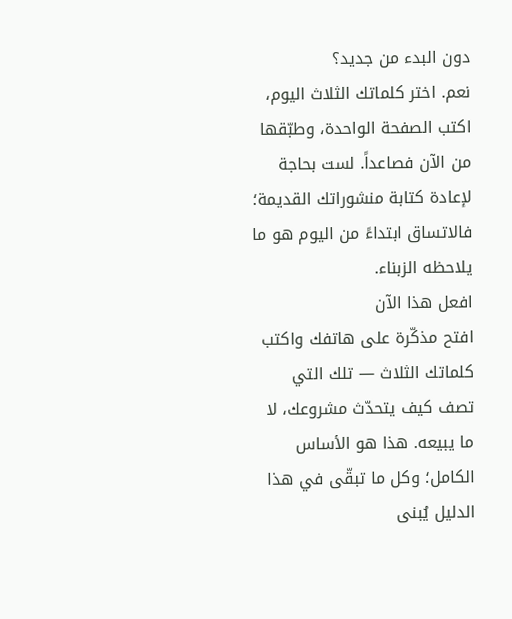دون البدء من جديد؟
نعم. اختر كلماتك الثلاث اليوم، اكتب الصفحة الواحدة، وطبّقها من الآن فصاعداً. لست بحاجة لإعادة كتابة منشوراتك القديمة؛ فالاتساق ابتداءً من اليوم هو ما يلاحظه الزبناء.
افعل هذا الآن
افتح مذكّرة على هاتفك واكتب كلماتك الثلاث — تلك التي تصف كيف يتحدّث مشروعك، لا ما يبيعه. هذا هو الأساس الكامل؛ وكل ما تبقّى في هذا الدليل يُبنى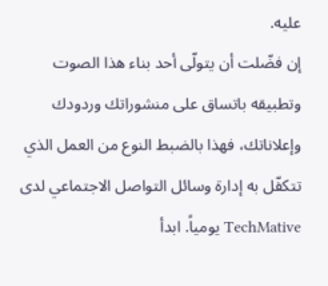عليه.
إن فضّلت أن يتولّى أحد بناء هذا الصوت وتطبيقه باتساق على منشوراتك وردودك وإعلاناتك، فهذا بالضبط النوع من العمل الذي تتكفّل به إدارة وسائل التواصل الاجتماعي لدى TechMative يومياً. ابدأ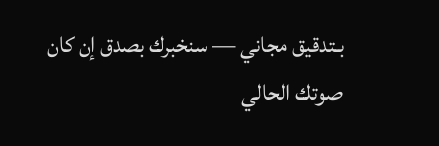بـتدقيق مجاني — سنخبرك بصدق إن كان صوتك الحالي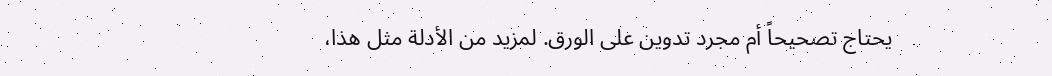يحتاج تصحيحاً أم مجرد تدوين على الورق. لمزيد من الأدلة مثل هذا،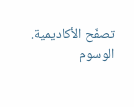تصفّح الأكاديمية.
الوسوم